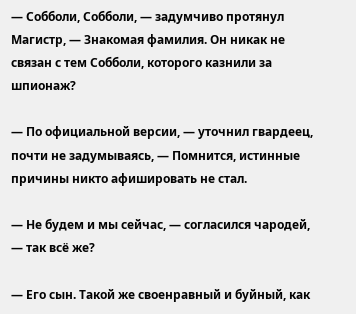— Собболи, Собболи, — задумчиво протянул Магистр, — Знакомая фамилия. Он никак не связан с тем Собболи, которого казнили за шпионаж?

— По официальной версии, — уточнил гвардеец, почти не задумываясь, — Помнится, истинные причины никто афишировать не стал.

— Не будем и мы сейчас, — согласился чародей, — так всё же?

— Его сын. Такой же своенравный и буйный, как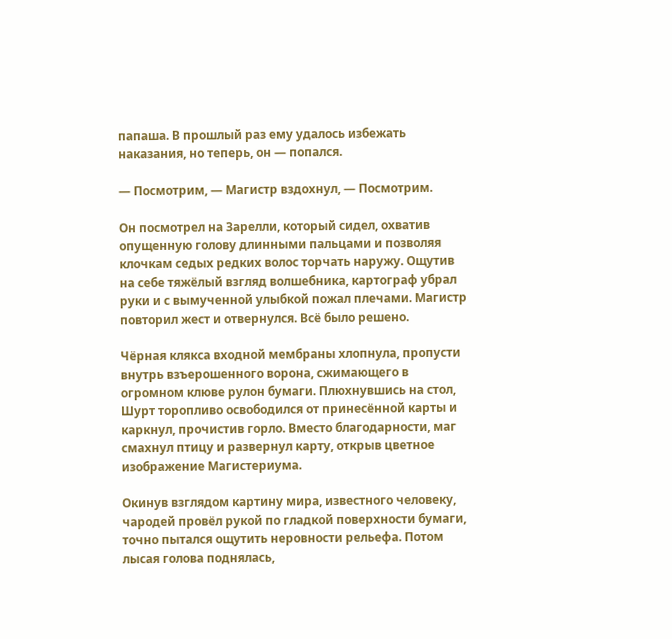папаша. В прошлый раз ему удалось избежать наказания, но теперь, он — попался.

— Посмотрим, — Магистр вздохнул, — Посмотрим.

Он посмотрел на Зарелли, который сидел, охватив опущенную голову длинными пальцами и позволяя клочкам седых редких волос торчать наружу. Ощутив на себе тяжёлый взгляд волшебника, картограф убрал руки и с вымученной улыбкой пожал плечами. Магистр повторил жест и отвернулся. Всё было решено.

Чёрная клякса входной мембраны хлопнула, пропусти внутрь взъерошенного ворона, сжимающего в огромном клюве рулон бумаги. Плюхнувшись на стол, Шурт торопливо освободился от принесённой карты и каркнул, прочистив горло. Вместо благодарности, маг смахнул птицу и развернул карту, открыв цветное изображение Магистериума.

Окинув взглядом картину мира, известного человеку, чародей провёл рукой по гладкой поверхности бумаги, точно пытался ощутить неровности рельефа. Потом лысая голова поднялась,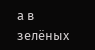а в зелёных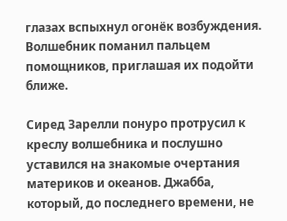глазах вспыхнул огонёк возбуждения. Волшебник поманил пальцем помощников, приглашая их подойти ближе.

Сиред Зарелли понуро протрусил к креслу волшебника и послушно уставился на знакомые очертания материков и океанов. Джабба, который, до последнего времени, не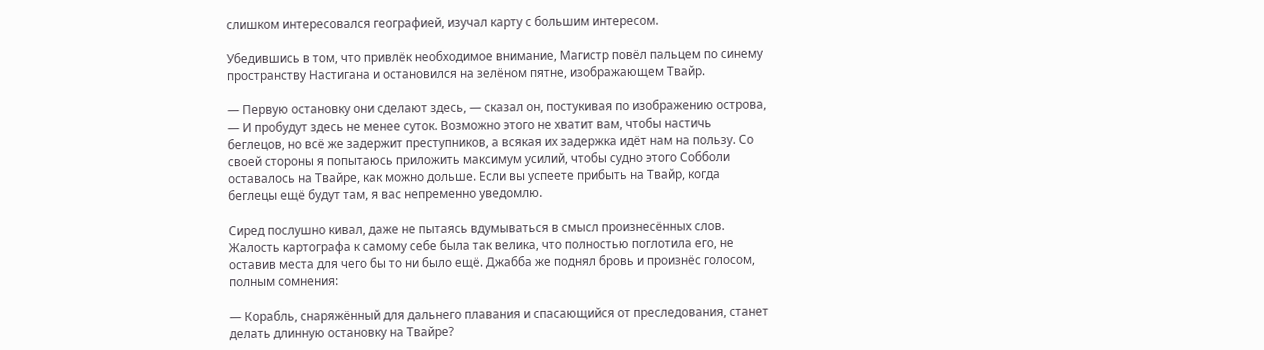слишком интересовался географией, изучал карту с большим интересом.

Убедившись в том, что привлёк необходимое внимание, Магистр повёл пальцем по синему пространству Настигана и остановился на зелёном пятне, изображающем Твайр.

— Первую остановку они сделают здесь, — сказал он, постукивая по изображению острова, — И пробудут здесь не менее суток. Возможно этого не хватит вам, чтобы настичь беглецов, но всё же задержит преступников, а всякая их задержка идёт нам на пользу. Со своей стороны я попытаюсь приложить максимум усилий, чтобы судно этого Собболи оставалось на Твайре, как можно дольше. Если вы успеете прибыть на Твайр, когда беглецы ещё будут там, я вас непременно уведомлю.

Сиред послушно кивал, даже не пытаясь вдумываться в смысл произнесённых слов. Жалость картографа к самому себе была так велика, что полностью поглотила его, не оставив места для чего бы то ни было ещё. Джабба же поднял бровь и произнёс голосом, полным сомнения:

— Корабль, снаряжённый для дальнего плавания и спасающийся от преследования, станет делать длинную остановку на Твайре?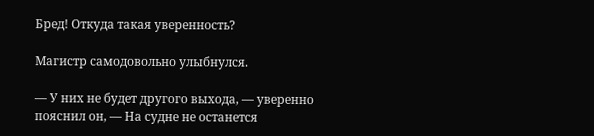Бред! Откуда такая уверенность?

Магистр самодовольно улыбнулся.

— У них не будет другого выхода, — уверенно пояснил он, — На судне не останется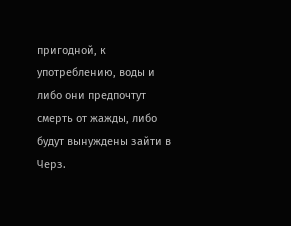пригодной, к употреблению, воды и либо они предпочтут смерть от жажды, либо будут вынуждены зайти в Черз.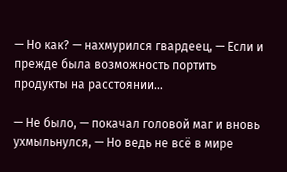— Но как? — нахмурился гвардеец, — Если и прежде была возможность портить продукты на расстоянии…

— Не было, — покачал головой маг и вновь ухмыльнулся, — Но ведь не всё в мире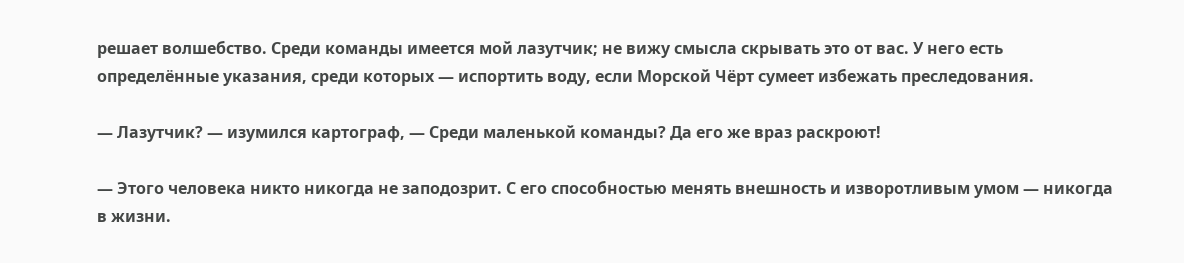решает волшебство. Среди команды имеется мой лазутчик; не вижу смысла скрывать это от вас. У него есть определённые указания, среди которых — испортить воду, если Морской Чёрт сумеет избежать преследования.

— Лазутчик? — изумился картограф, — Среди маленькой команды? Да его же враз раскроют!

— Этого человека никто никогда не заподозрит. С его способностью менять внешность и изворотливым умом — никогда в жизни.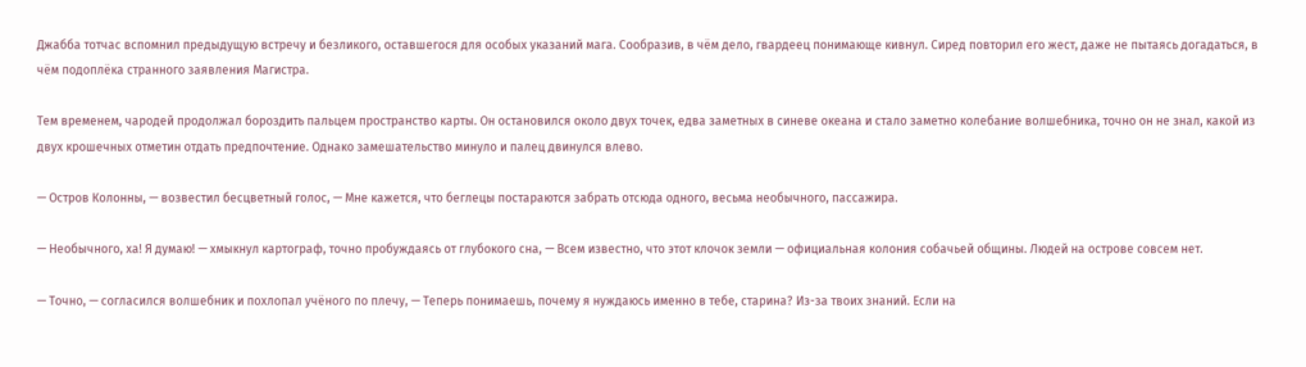Джабба тотчас вспомнил предыдущую встречу и безликого, оставшегося для особых указаний мага. Сообразив, в чём дело, гвардеец понимающе кивнул. Сиред повторил его жест, даже не пытаясь догадаться, в чём подоплёка странного заявления Магистра.

Тем временем, чародей продолжал бороздить пальцем пространство карты. Он остановился около двух точек, едва заметных в синеве океана и стало заметно колебание волшебника, точно он не знал, какой из двух крошечных отметин отдать предпочтение. Однако замешательство минуло и палец двинулся влево.

— Остров Колонны, — возвестил бесцветный голос, — Мне кажется, что беглецы постараются забрать отсюда одного, весьма необычного, пассажира.

— Необычного, ха! Я думаю! — хмыкнул картограф, точно пробуждаясь от глубокого сна, — Всем известно, что этот клочок земли — официальная колония собачьей общины. Людей на острове совсем нет.

— Точно, — согласился волшебник и похлопал учёного по плечу, — Теперь понимаешь, почему я нуждаюсь именно в тебе, старина? Из-за твоих знаний. Если на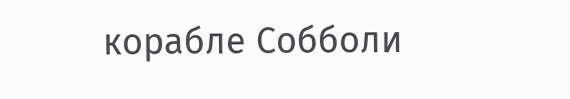корабле Собболи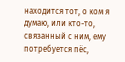находится тот, о ком я думаю, или кто-то, связанный с ним, ему потребуется пёс,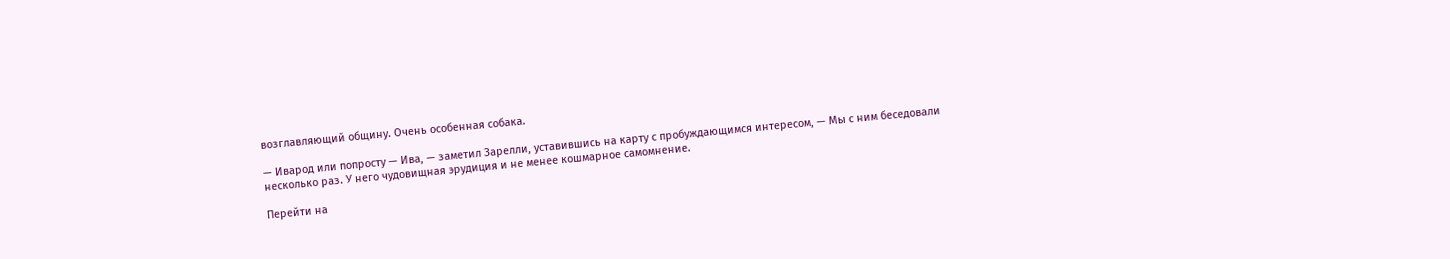возглавляющий общину. Очень особенная собака.

— Иварод или попросту — Ива, — заметил Зарелли, уставившись на карту с пробуждающимся интересом, — Мы с ним беседовали несколько раз. У него чудовищная эрудиция и не менее кошмарное самомнение.

Перейти на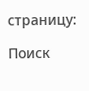страницу:

Поиск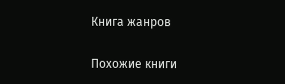Книга жанров

Похожие книги